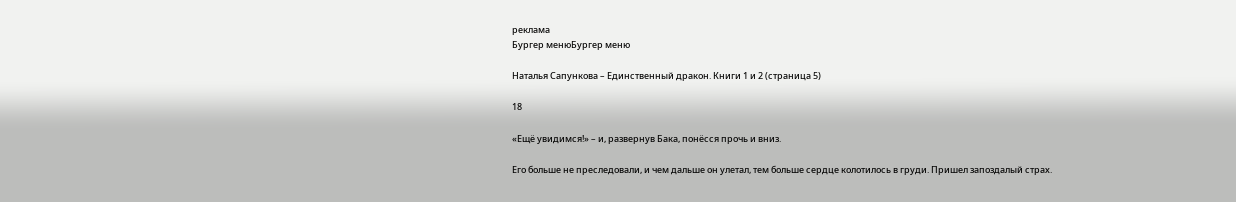реклама
Бургер менюБургер меню

Наталья Сапункова – Единственный дракон. Книги 1 и 2 (страница 5)

18

«Ещё увидимся!» – и, развернув Бака, понёсся прочь и вниз.

Его больше не преследовали, и чем дальше он улетал, тем больше сердце колотилось в груди. Пришел запоздалый страх.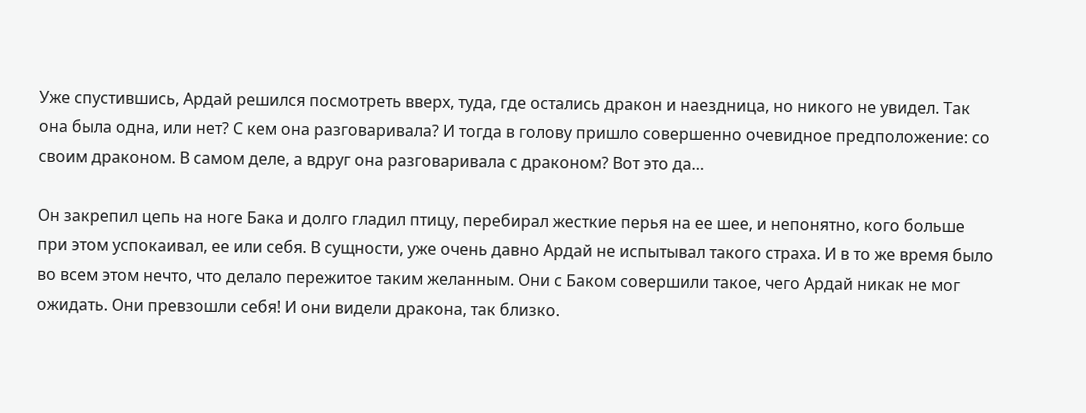Уже спустившись, Ардай решился посмотреть вверх, туда, где остались дракон и наездница, но никого не увидел. Так она была одна, или нет? С кем она разговаривала? И тогда в голову пришло совершенно очевидное предположение: со своим драконом. В самом деле, а вдруг она разговаривала с драконом? Вот это да…

Он закрепил цепь на ноге Бака и долго гладил птицу, перебирал жесткие перья на ее шее, и непонятно, кого больше при этом успокаивал, ее или себя. В сущности, уже очень давно Ардай не испытывал такого страха. И в то же время было во всем этом нечто, что делало пережитое таким желанным. Они с Баком совершили такое, чего Ардай никак не мог ожидать. Они превзошли себя! И они видели дракона, так близко.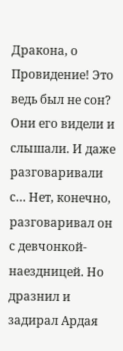Дракона, о Провидение! Это ведь был не сон? Они его видели и слышали. И даже разговаривали с… Нет, конечно, разговаривал он с девчонкой-наездницей. Но дразнил и задирал Ардая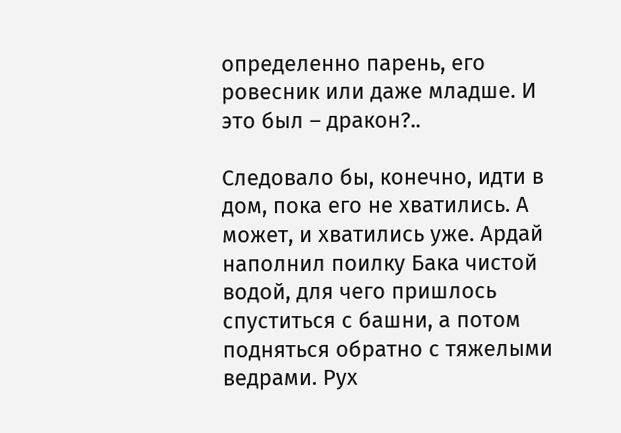определенно парень, его ровесник или даже младше. И это был – дракон?..

Следовало бы, конечно, идти в дом, пока его не хватились. А может, и хватились уже. Ардай наполнил поилку Бака чистой водой, для чего пришлось спуститься с башни, а потом подняться обратно с тяжелыми ведрами. Рух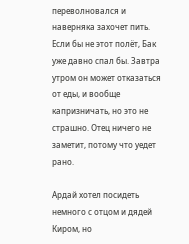переволновался и наверняка захочет пить. Если бы не этот полёт, Бак уже давно спал бы. Завтра утром он может отказаться от еды, и вообще капризничать, но это не страшно. Отец ничего не заметит, потому что уедет рано.

Ардай хотел посидеть немного с отцом и дядей Киром, но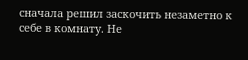сначала решил заскочить незаметно к себе в комнату. Не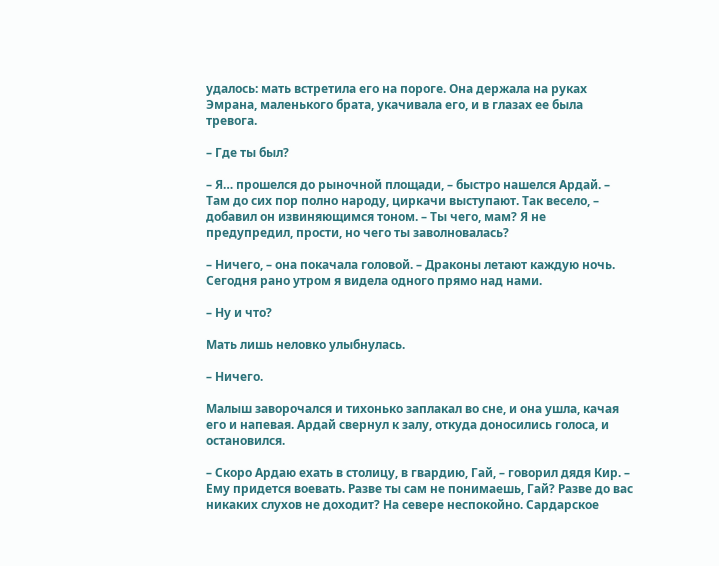удалось: мать встретила его на пороге. Она держала на руках Эмрана, маленького брата, укачивала его, и в глазах ее была тревога.

– Где ты был?

– Я… прошелся до рыночной площади, – быстро нашелся Ардай. – Там до сих пор полно народу, циркачи выступают. Так весело, – добавил он извиняющимся тоном. – Ты чего, мам? Я не предупредил, прости, но чего ты заволновалась?

– Ничего, – она покачала головой. – Драконы летают каждую ночь. Сегодня рано утром я видела одного прямо над нами.

– Ну и что?

Мать лишь неловко улыбнулась.

– Ничего.

Малыш заворочался и тихонько заплакал во сне, и она ушла, качая его и напевая. Ардай свернул к залу, откуда доносились голоса, и остановился.

– Скоро Ардаю ехать в столицу, в гвардию, Гай, – говорил дядя Кир. – Ему придется воевать. Разве ты сам не понимаешь, Гай? Разве до вас никаких слухов не доходит? На севере неспокойно. Сардарское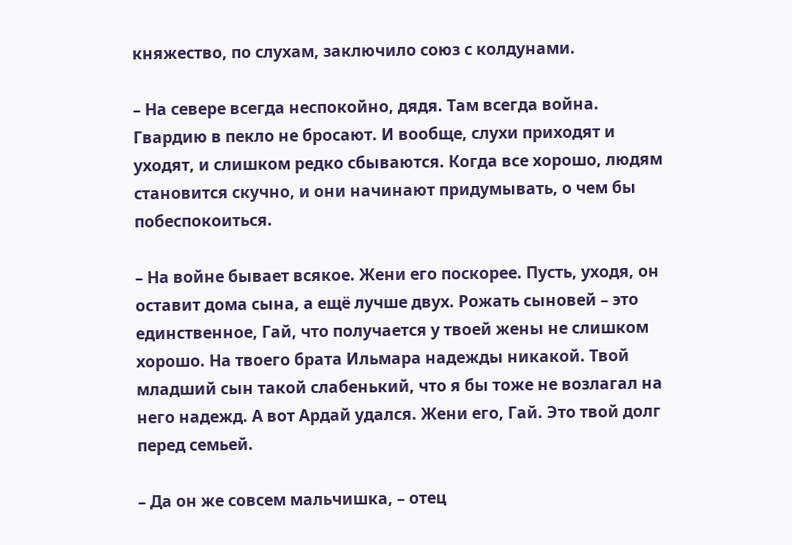княжество, по слухам, заключило союз с колдунами.

– На севере всегда неспокойно, дядя. Там всегда война. Гвардию в пекло не бросают. И вообще, слухи приходят и уходят, и слишком редко сбываются. Когда все хорошо, людям становится скучно, и они начинают придумывать, о чем бы побеспокоиться.

– На войне бывает всякое. Жени его поскорее. Пусть, уходя, он оставит дома сына, а ещё лучше двух. Рожать сыновей – это единственное, Гай, что получается у твоей жены не слишком хорошо. На твоего брата Ильмара надежды никакой. Твой младший сын такой слабенький, что я бы тоже не возлагал на него надежд. А вот Ардай удался. Жени его, Гай. Это твой долг перед семьей.

– Да он же совсем мальчишка, – отец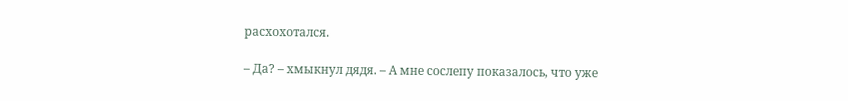расхохотался.

– Да? – хмыкнул дядя. – А мне сослепу показалось, что уже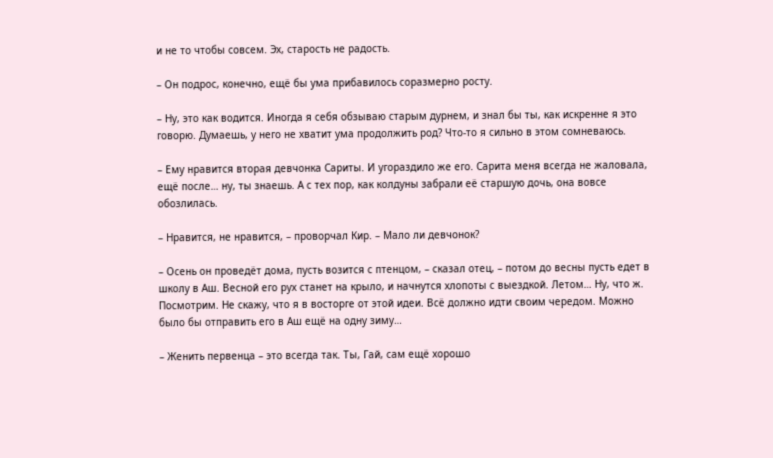и не то чтобы совсем. Эх, старость не радость.

– Он подрос, конечно, ещё бы ума прибавилось соразмерно росту.

– Ну, это как водится. Иногда я себя обзываю старым дурнем, и знал бы ты, как искренне я это говорю. Думаешь, у него не хватит ума продолжить род? Что-то я сильно в этом сомневаюсь.

– Ему нравится вторая девчонка Сариты. И угораздило же его. Сарита меня всегда не жаловала, ещё после… ну, ты знаешь. А с тех пор, как колдуны забрали её старшую дочь, она вовсе обозлилась.

– Нравится, не нравится, – проворчал Кир. – Мало ли девчонок?

– Осень он проведёт дома, пусть возится с птенцом, – сказал отец, – потом до весны пусть едет в школу в Аш. Весной его рух станет на крыло, и начнутся хлопоты с выездкой. Летом… Ну, что ж. Посмотрим. Не скажу, что я в восторге от этой идеи. Всё должно идти своим чередом. Можно было бы отправить его в Аш ещё на одну зиму…

– Женить первенца – это всегда так. Ты, Гай, сам ещё хорошо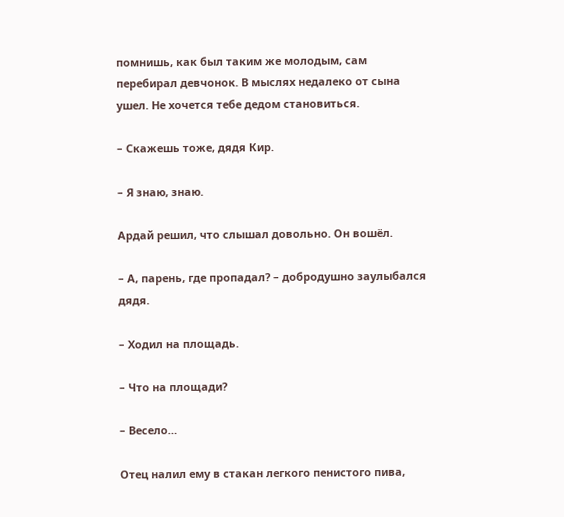помнишь, как был таким же молодым, сам перебирал девчонок. В мыслях недалеко от сына ушел. Не хочется тебе дедом становиться.

– Скажешь тоже, дядя Кир.

– Я знаю, знаю.

Ардай решил, что слышал довольно. Он вошёл.

– А, парень, где пропадал? – добродушно заулыбался дядя.

– Ходил на площадь.

– Что на площади?

– Весело…

Отец налил ему в стакан легкого пенистого пива,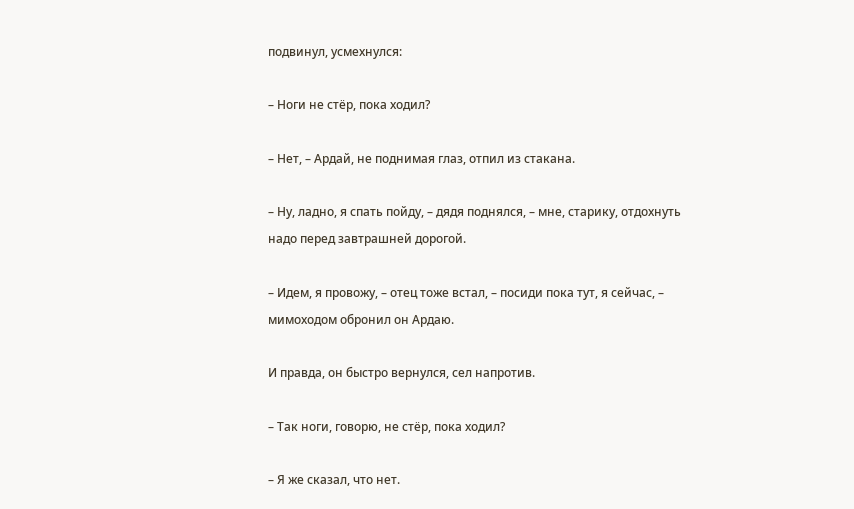подвинул, усмехнулся:

– Ноги не стёр, пока ходил?

– Нет, – Ардай, не поднимая глаз, отпил из стакана.

– Ну, ладно, я спать пойду, – дядя поднялся, – мне, старику, отдохнуть надо перед завтрашней дорогой.

– Идем, я провожу, – отец тоже встал, – посиди пока тут, я сейчас, – мимоходом обронил он Ардаю.

И правда, он быстро вернулся, сел напротив.

– Так ноги, говорю, не стёр, пока ходил?

– Я же сказал, что нет.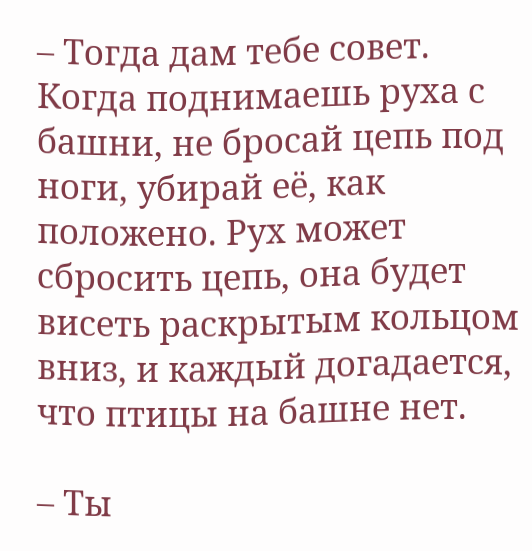– Тогда дам тебе совет. Когда поднимаешь руха с башни, не бросай цепь под ноги, убирай её, как положено. Рух может сбросить цепь, она будет висеть раскрытым кольцом вниз, и каждый догадается, что птицы на башне нет.

– Ты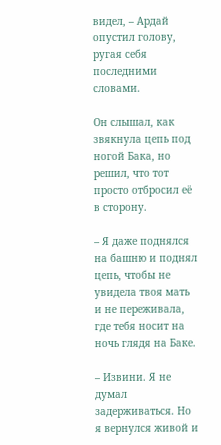видел, – Ардай опустил голову, ругая себя последними словами.

Он слышал, как звякнула цепь под ногой Бака, но решил, что тот просто отбросил её в сторону.

– Я даже поднялся на башню и поднял цепь, чтобы не увидела твоя мать и не переживала, где тебя носит на ночь глядя на Баке.

– Извини. Я не думал задерживаться. Но я вернулся живой и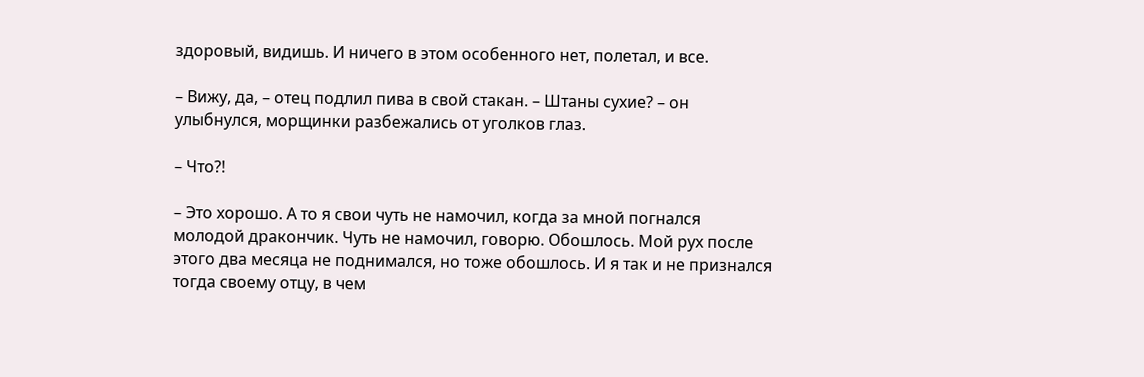здоровый, видишь. И ничего в этом особенного нет, полетал, и все.

– Вижу, да, – отец подлил пива в свой стакан. – Штаны сухие? – он улыбнулся, морщинки разбежались от уголков глаз.

– Что?!

– Это хорошо. А то я свои чуть не намочил, когда за мной погнался молодой дракончик. Чуть не намочил, говорю. Обошлось. Мой рух после этого два месяца не поднимался, но тоже обошлось. И я так и не признался тогда своему отцу, в чем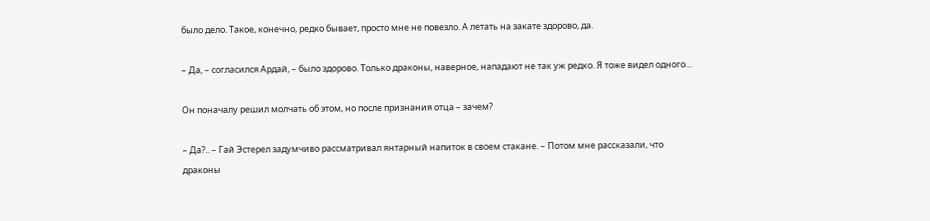было дело. Такое, конечно, редко бывает, просто мне не повезло. А летать на закате здорово, да.

– Да, – согласился Ардай, – было здорово. Только драконы, наверное, нападают не так уж редко. Я тоже видел одного…

Он поначалу решил молчать об этом, но после признания отца – зачем?

– Да?.. – Гай Эстерел задумчиво рассматривал янтарный напиток в своем стакане. – Потом мне рассказали, что драконы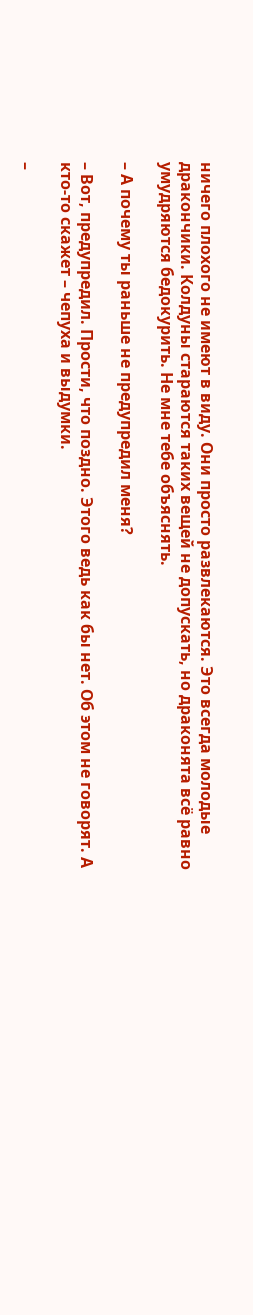ничего плохого не имеют в виду. Они просто развлекаются. Это всегда молодые дракончики. Колдуны стараются таких вещей не допускать, но драконята всё равно умудряются бедокурить. Не мне тебе объяснять.

– А почему ты раньше не предупредил меня?

– Вот, предупредил. Прости, что поздно. Этого ведь как бы нет. Об этом не говорят. А кто-то скажет – чепуха и выдумки.

–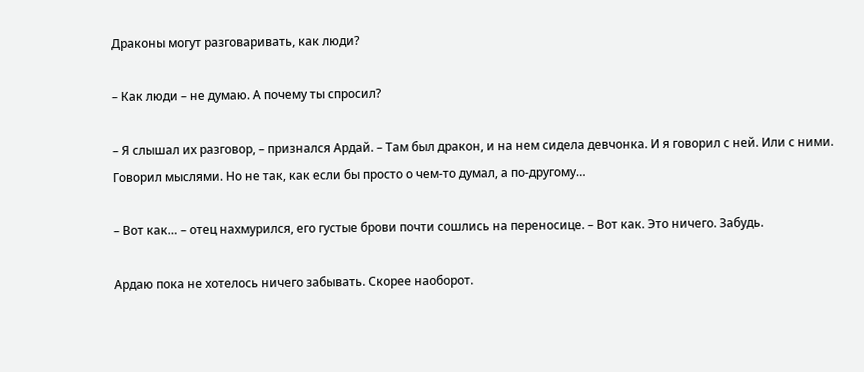Драконы могут разговаривать, как люди?

– Как люди – не думаю. А почему ты спросил?

– Я слышал их разговор, – признался Ардай. – Там был дракон, и на нем сидела девчонка. И я говорил с ней. Или с ними. Говорил мыслями. Но не так, как если бы просто о чем-то думал, а по-другому…

– Вот как… – отец нахмурился, его густые брови почти сошлись на переносице. – Вот как. Это ничего. Забудь.

Ардаю пока не хотелось ничего забывать. Скорее наоборот.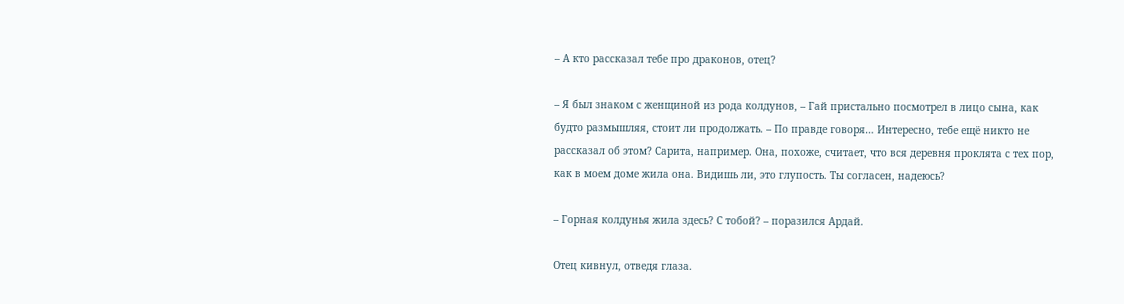– А кто рассказал тебе про драконов, отец?

– Я был знаком с женщиной из рода колдунов, – Гай пристально посмотрел в лицо сына, как будто размышляя, стоит ли продолжать. – По правде говоря… Интересно, тебе ещё никто не рассказал об этом? Сарита, например. Она, похоже, считает, что вся деревня проклята с тех пор, как в моем доме жила она. Видишь ли, это глупость. Ты согласен, надеюсь?

– Горная колдунья жила здесь? С тобой? – поразился Ардай.

Отец кивнул, отведя глаза.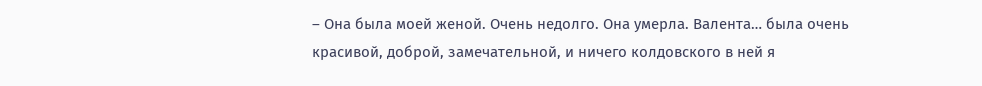– Она была моей женой. Очень недолго. Она умерла. Валента… была очень красивой, доброй, замечательной, и ничего колдовского в ней я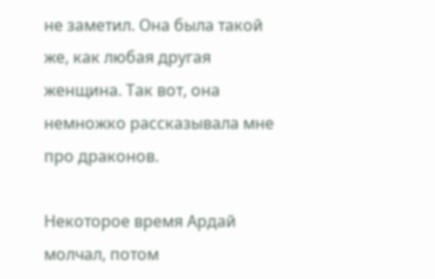не заметил. Она была такой же, как любая другая женщина. Так вот, она немножко рассказывала мне про драконов.

Некоторое время Ардай молчал, потом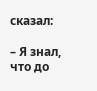сказал:

– Я знал, что до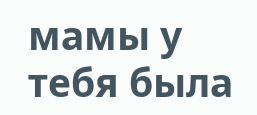мамы у тебя была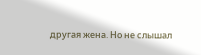другая жена. Но не слышал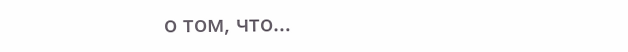о том, что…